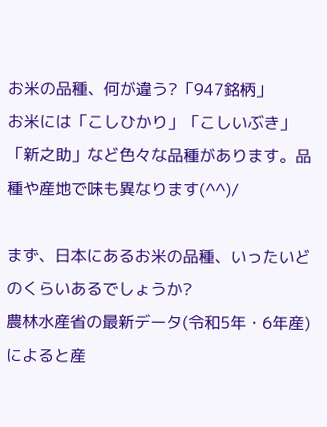お米の品種、何が違う?「947銘柄」
お米には「こしひかり」「こしいぶき」「新之助」など色々な品種があります。品種や産地で味も異なります(^^)/

まず、日本にあるお米の品種、いったいどのくらいあるでしょうか?
農林水産省の最新データ(令和5年・6年産)によると産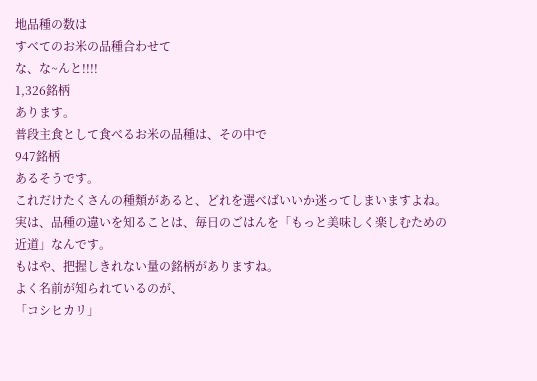地品種の数は
すべてのお米の品種合わせて
な、な~んと!!!!
1,326銘柄
あります。
普段主食として食べるお米の品種は、その中で
947銘柄
あるそうです。
これだけたくさんの種類があると、どれを選べばいいか迷ってしまいますよね。実は、品種の違いを知ることは、毎日のごはんを「もっと美味しく楽しむための近道」なんです。
もはや、把握しきれない量の銘柄がありますね。
よく名前が知られているのが、
「コシヒカリ」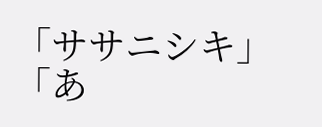「ササニシキ」
「あ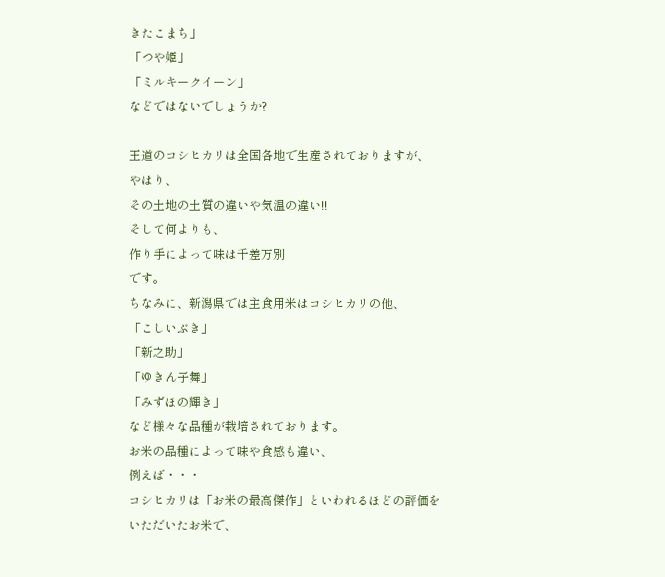きたこまち」
「つや姫」
「ミルキークイーン」
などではないでしょうか?

王道のコシヒカリは全国各地で生産されておりますが、
やはり、
その土地の土質の違いや気温の違い!!
そして何よりも、
作り手によって味は千差万別
です。
ちなみに、新潟県では主食用米はコシヒカリの他、
「こしいぶき」
「新之助」
「ゆきん子舞」
「みずほの輝き」
など様々な品種が栽培されております。
お米の品種によって味や食感も違い、
例えば・・・
コシヒカリは「お米の最高傑作」といわれるほどの評価をいただいたお米で、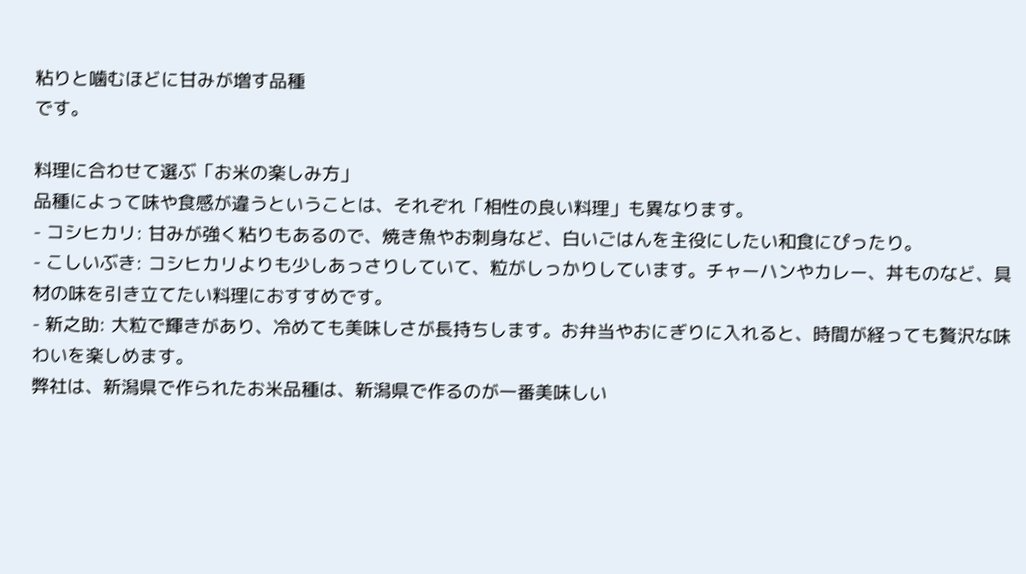粘りと噛むほどに甘みが増す品種
です。

料理に合わせて選ぶ「お米の楽しみ方」
品種によって味や食感が違うということは、それぞれ「相性の良い料理」も異なります。
- コシヒカリ: 甘みが強く粘りもあるので、焼き魚やお刺身など、白いごはんを主役にしたい和食にぴったり。
- こしいぶき: コシヒカリよりも少しあっさりしていて、粒がしっかりしています。チャーハンやカレー、丼ものなど、具材の味を引き立てたい料理におすすめです。
- 新之助: 大粒で輝きがあり、冷めても美味しさが長持ちします。お弁当やおにぎりに入れると、時間が経っても贅沢な味わいを楽しめます。
弊社は、新潟県で作られたお米品種は、新潟県で作るのが一番美味しい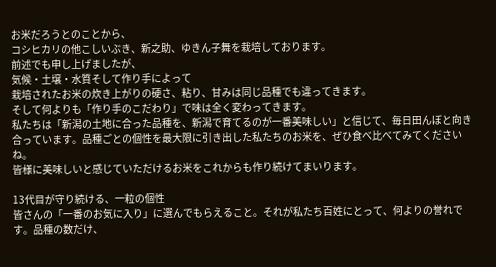お米だろうとのことから、
コシヒカリの他こしいぶき、新之助、ゆきん子舞を栽培しております。
前述でも申し上げましたが、
気候・土壌・水質そして作り手によって
栽培されたお米の炊き上がりの硬さ、粘り、甘みは同じ品種でも違ってきます。
そして何よりも「作り手のこだわり」で味は全く変わってきます。
私たちは「新潟の土地に合った品種を、新潟で育てるのが一番美味しい」と信じて、毎日田んぼと向き合っています。品種ごとの個性を最大限に引き出した私たちのお米を、ぜひ食べ比べてみてくださいね。
皆様に美味しいと感じていただけるお米をこれからも作り続けてまいります。

13代目が守り続ける、一粒の個性
皆さんの「一番のお気に入り」に選んでもらえること。それが私たち百姓にとって、何よりの誉れです。品種の数だけ、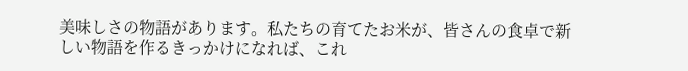美味しさの物語があります。私たちの育てたお米が、皆さんの食卓で新しい物語を作るきっかけになれば、これ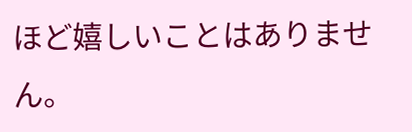ほど嬉しいことはありません。